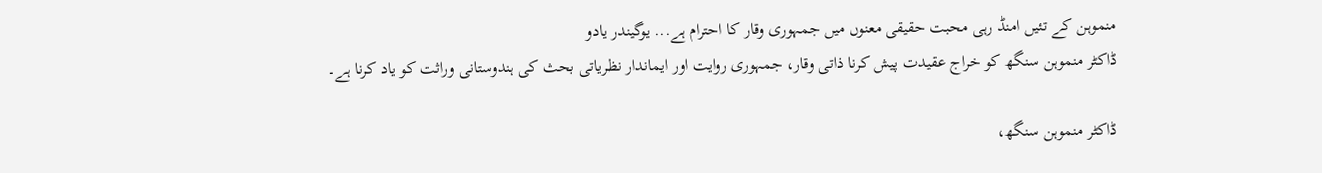منموہن کے تئیں امنڈ رہی محبت حقیقی معنوں میں جمہوری وقار کا احترام ہے... یوگیندر یادو
ڈاکٹر منموہن سنگھ کو خراج عقیدت پیش کرنا ذاتی وقار، جمہوری روایت اور ایماندار نظریاتی بحث کی ہندوستانی وراثت کو یاد کرنا ہے۔

ڈاکٹر منموہن سنگھ،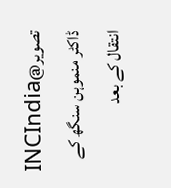تصویر@INCIndia
ڈاکٹر منموہن سنگھ کے انتقال کے بعد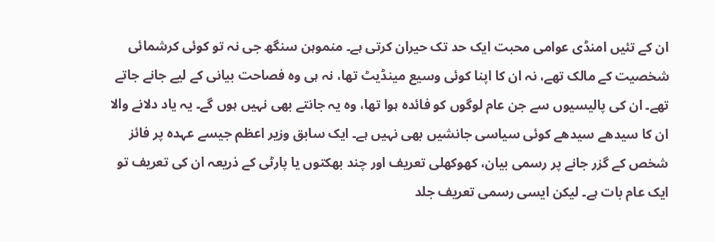ان کے تئیں امنڈی عوامی محبت ایک حد تک حیران کرتی ہے۔ منموہن سنگھ جی نہ تو کوئی کرشمائی شخصیت کے مالک تھے، نہ ان کا اپنا کوئی وسیع مینڈیٹ تھا، نہ ہی وہ فصاحت بیانی کے لیے جانے جاتے تھے۔ ان کی پالیسیوں سے جن عام لوگوں کو فائدہ ہوا تھا، وہ یہ جانتے بھی نہیں ہوں گے۔ یہ یاد دلانے والا ان کا سیدھے سیدھے کوئی سیاسی جانشیں بھی نہیں ہے۔ ایک سابق وزیر اعظم جیسے عہدہ پر فائز شخص کے گزر جانے پر رسمی بیان، کھوکھلی تعریف اور چند بھکتوں یا پارٹی کے ذریعہ ان کی تعریف تو ایک عام بات ہے۔ لیکن ایسی رسمی تعریف جلد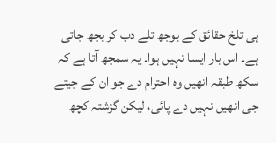ہی تلخ حقائق کے بوجھ تلے دب کر بجھ جاتی ہے۔ اس بار ایسا نہیں ہوا۔ یہ سمجھ آتا ہے کہ سکھ طبقہ انھیں وہ احترام دے جو ان کے جیتے جی انھیں نہیں دے پائی، لیکن گزشتہ کچھ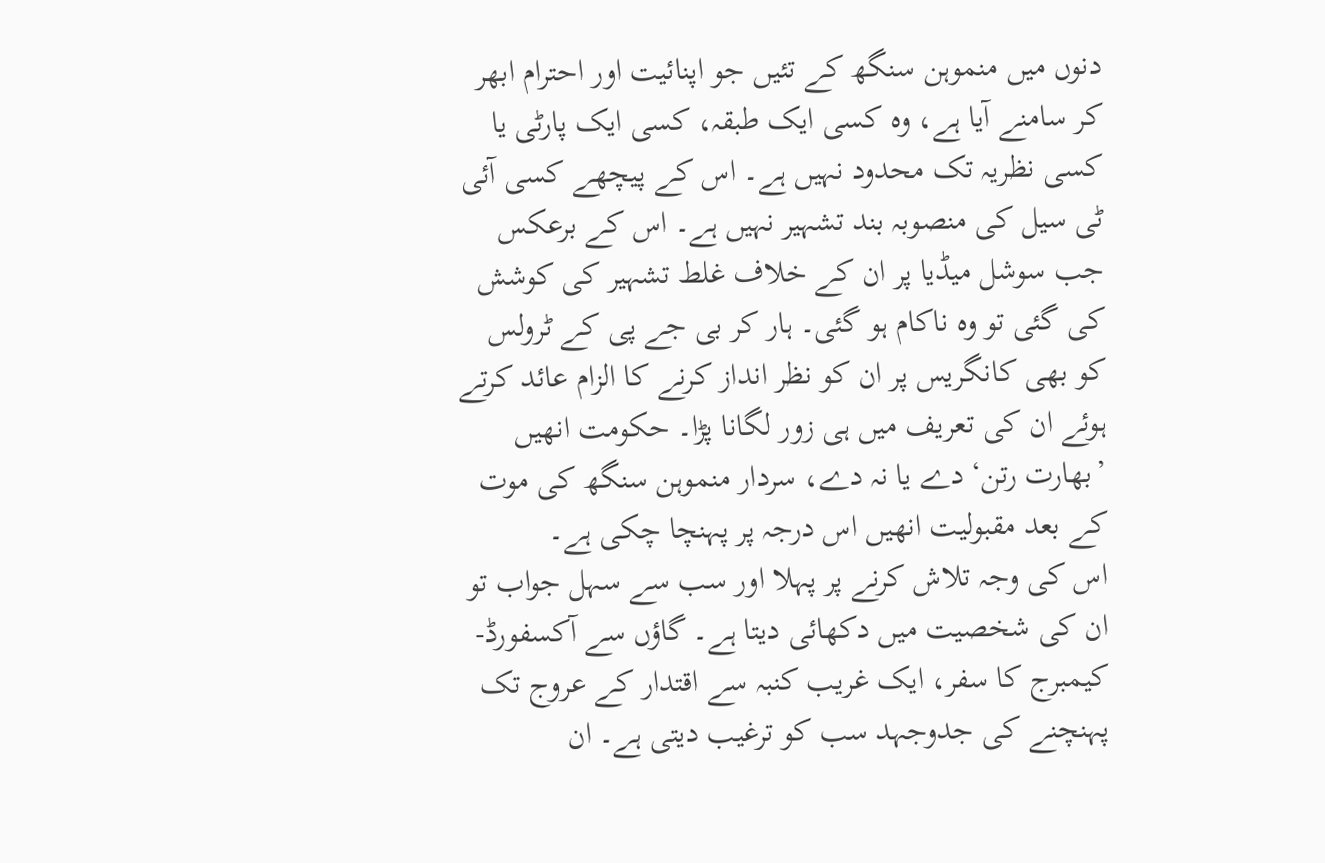دنوں میں منموہن سنگھ کے تئیں جو اپنائیت اور احترام ابھر کر سامنے آیا ہے، وہ کسی ایک طبقہ، کسی ایک پارٹی یا کسی نظریہ تک محدود نہیں ہے۔ اس کے پیچھے کسی آئی ٹی سیل کی منصوبہ بند تشہیر نہیں ہے۔ اس کے برعکس جب سوشل میڈیا پر ان کے خلاف غلط تشہیر کی کوشش کی گئی تو وہ ناکام ہو گئی۔ ہار کر بی جے پی کے ٹرولس کو بھی کانگریس پر ان کو نظر انداز کرنے کا الزام عائد کرتے ہوئے ان کی تعریف میں ہی زور لگانا پڑا۔ حکومت انھیں ’بھارت رتن‘ دے یا نہ دے، سردار منموہن سنگھ کی موت کے بعد مقبولیت انھیں اس درجہ پر پہنچا چکی ہے۔
اس کی وجہ تلاش کرنے پر پہلا اور سب سے سہل جواب تو ان کی شخصیت میں دکھائی دیتا ہے۔ گاؤں سے آکسفورڈ-کیمبرج کا سفر، ایک غریب کنبہ سے اقتدار کے عروج تک پہنچنے کی جدوجہد سب کو ترغیب دیتی ہے۔ ان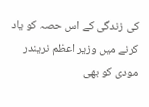کی زندگی کے اس حصہ کو یاد کرنے میں وزیر اعظم نریندر مودی کو بھی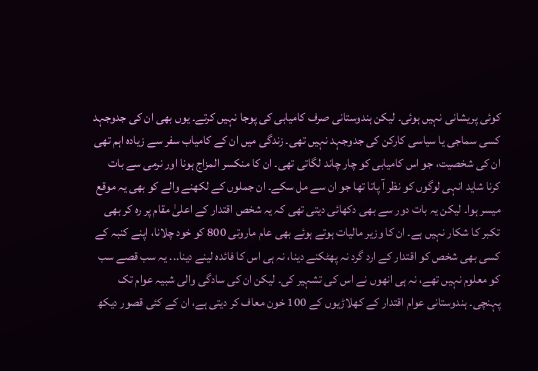کوئی پریشانی نہیں ہوئی۔ لیکن ہندوستانی صرف کامیابی کی پوجا نہیں کرتے۔ یوں بھی ان کی جدوجہد کسی سماجی یا سیاسی کارکن کی جدوجہد نہیں تھی۔ زندگی میں ان کے کامیاب سفر سے زیادہ اہم تھی ان کی شخصیت، جو اس کامیابی کو چار چاند لگاتی تھی۔ ان کا منکسر المزاج ہونا اور نرمی سے بات کرنا شاید انہی لوگوں کو نظر آ پاتا تھا جو ان سے مل سکے۔ ان جملوں کے لکھنے والے کو بھی یہ موقع میسر ہوا۔ لیکن یہ بات دور سے بھی دکھائی دیتی تھی کہ یہ شخص اقتدار کے اعلیٰ مقام پر رہ کر بھی تکبر کا شکار نہیں ہے۔ ان کا وزیر مالیات ہوتے ہوئے بھی عام ماروتی 800 کو خود چلانا، اپنے کنبہ کے کسی بھی شخص کو اقتدار کے ارد گرد نہ پھٹکنے دینا، نہ ہی اس کا فائدہ لینے دینا... یہ سب قصے سب کو معلوم نہیں تھے، نہ ہی انھوں نے اس کی تشہیر کی۔ لیکن ان کی سادگی والی شبیہ عوام تک پہنچی۔ ہندوستانی عوام اقتدار کے کھلاڑیوں کے 100 خون معاف کر دیتی ہے، ان کے کئی قصور دیکھ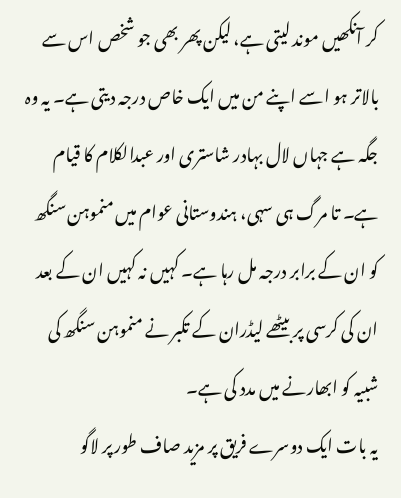کر آنکھیں موند لیتی ہے، لیکن پھر بھی جو شخص اس سے بالاتر ہو اسے اپنے من میں ایک خاص درجہ دیتی ہے۔ یہ وہ جگہ ہے جہاں لال بہادر شاستری اور عبدالکلام کا قیام ہے۔ تا مرگ ہی سہی، ہندوستانی عوام میں منموہن سنگھ کو ان کے برابر درجہ مل رہا ہے۔ کہیں نہ کہیں ان کے بعد ان کی کرسی پر بیٹھے لیڈران کے تکبر نے منموہن سنگھ کی شبیہ کو ابھارنے میں مدد کی ہے۔
یہ بات ایک دوسرے فریق پر مزید صاف طور پر لاگو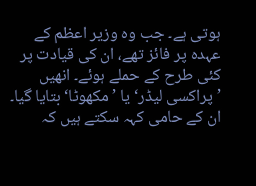ہوتی ہے۔ جب وہ وزیر اعظم کے عہدہ پر فائز تھے، ان کی قیادت پر کئی طرح کے حملے ہوئے۔ انھیں ’پراکسی لیڈر‘ یا ’مکھوٹا‘ بتایا گیا۔ ان کے حامی کہہ سکتے ہیں کہ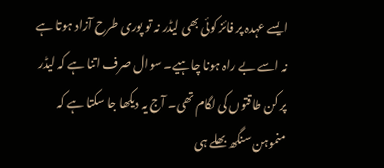ایسے عہدہ پر فائز کوئی بھی لیڈر نہ تو پوری طرح آزاد ہوتا ہے نہ اسے بے راہ ہونا چاہیے۔ سوال صرف اتنا ہے کہ لیڈر پر کن طاقتوں کی لگام تھی۔ آج یہ دیکھا جا سکتا ہے کہ منموہن سنگھ بھلے ہی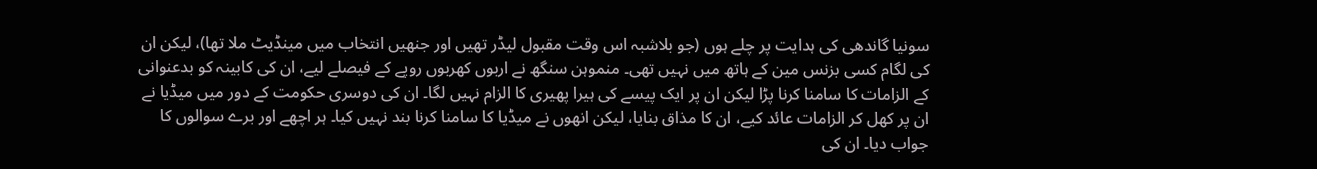سونیا گاندھی کی ہدایت پر چلے ہوں (جو بلاشبہ اس وقت مقبول لیڈر تھیں اور جنھیں انتخاب میں مینڈیٹ ملا تھا)، لیکن ان کی لگام کسی بزنس مین کے ہاتھ میں نہیں تھی۔ منموہن سنگھ نے اربوں کھربوں روپے کے فیصلے لیے، ان کی کابینہ کو بدعنوانی کے الزامات کا سامنا کرنا پڑا لیکن ان پر ایک پیسے کی ہیرا پھیری کا الزام نہیں لگا۔ ان کی دوسری حکومت کے دور میں میڈیا نے ان پر کھل کر الزامات عائد کیے، ان کا مذاق بنایا، لیکن انھوں نے میڈیا کا سامنا کرنا بند نہیں کیا۔ ہر اچھے اور برے سوالوں کا جواب دیا۔ ان کی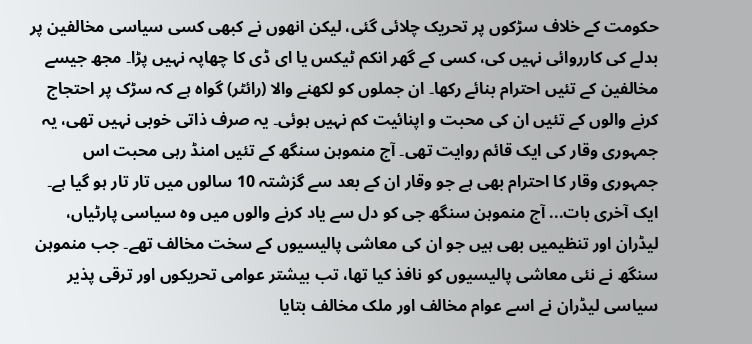حکومت کے خلاف سڑکوں پر تحریک چلائی گئی، لیکن انھوں نے کبھی کسی سیاسی مخالفین پر بدلے کی کارروائی نہیں کی، کسی کے گھر انکم ٹیکس یا ای ڈی کا چھاپہ نہیں پڑا۔ مجھ جیسے مخالفین کے تئیں احترام بنائے رکھا۔ ان جملوں کو لکھنے والا (رائٹر) گواہ ہے کہ سڑک پر احتجاج کرنے والوں کے تئیں ان کی محبت و اپنائیت کم نہیں ہوئی۔ یہ صرف ذاتی خوبی نہیں تھی، یہ جمہوری وقار کی ایک قائم روایت تھی۔ آج منموہن سنگھ کے تئیں امنڈ رہی محبت اس جمہوری وقار کا احترام بھی ہے جو وقار ان کے بعد سے گزشتہ 10 سالوں میں تار تار ہو گیا ہے۔
ایک آخری بات... آج منموہن سنگھ جی کو دل سے یاد کرنے والوں میں وہ سیاسی پارٹیاں، لیڈران اور تنظیمیں بھی ہیں جو ان کی معاشی پالیسیوں کے سخت مخالف تھے۔ جب منموہن سنگھ نے نئی معاشی پالیسیوں کو نافذ کیا تھا، تب بیشتر عوامی تحریکوں اور ترقی پذیر سیاسی لیڈران نے اسے عوام مخالف اور ملک مخالف بتایا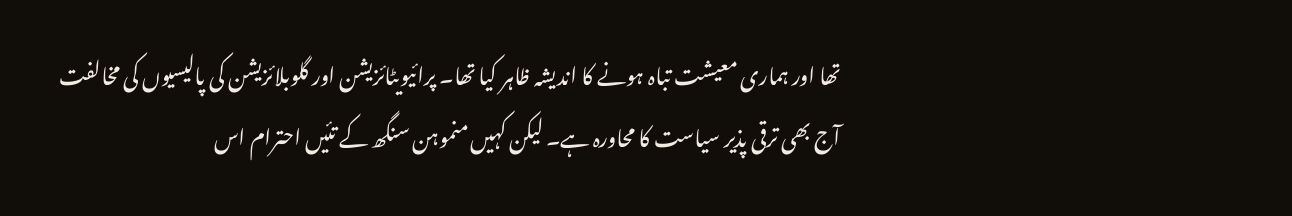تھا اور ہماری معیشت تباہ ہونے کا اندیشہ ظاہر کیا تھا۔ پرائیویٹائزیشن اور گلوبلائزیشن کی پالیسیوں کی مخالفت آج بھی ترقی پذیر سیاست کا محاورہ ہے۔ لیکن کہیں منموہن سنگھ کے تئیں احترام اس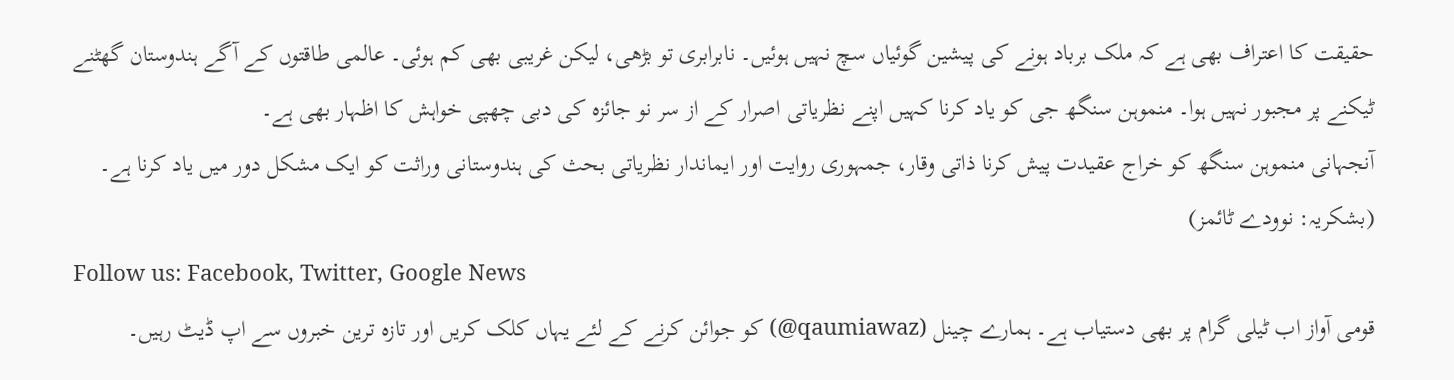حقیقت کا اعتراف بھی ہے کہ ملک برباد ہونے کی پیشین گوئیاں سچ نہیں ہوئیں۔ نابرابری تو بڑھی، لیکن غریبی بھی کم ہوئی۔ عالمی طاقتوں کے آگے ہندوستان گھٹنے ٹیکنے پر مجبور نہیں ہوا۔ منموہن سنگھ جی کو یاد کرنا کہیں اپنے نظریاتی اصرار کے از سر نو جائزہ کی دبی چھپی خواہش کا اظہار بھی ہے۔
آنجہانی منموہن سنگھ کو خراج عقیدت پیش کرنا ذاتی وقار، جمہوری روایت اور ایماندار نظریاتی بحث کی ہندوستانی وراثت کو ایک مشکل دور میں یاد کرنا ہے۔
(بشکریہ: نوودے ٹائمز)
Follow us: Facebook, Twitter, Google News
قومی آواز اب ٹیلی گرام پر بھی دستیاب ہے۔ ہمارے چینل (qaumiawaz@) کو جوائن کرنے کے لئے یہاں کلک کریں اور تازہ ترین خبروں سے اپ ڈیٹ رہیں۔